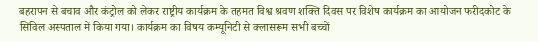बहरापन से बचाव और कंट्रोल को लेकर राष्ट्रीय कार्यक्रम के तहमत विश्व श्रवण शक्ति दिवस पर विशेष कार्यक्रम का आयोजन फरीदकोट के सिविल अस्पताल में किया गया। कार्यक्रम का विषय कम्यूनिटी से क्लासरूम सभी बच्चों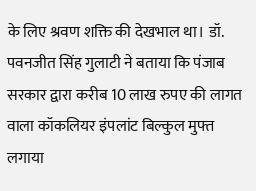के लिए श्रवण शक्ति की देखभाल था। डॉ. पवनजीत सिंह गुलाटी ने बताया कि पंजाब सरकार द्वारा करीब 10 लाख रुपए की लागत वाला कॉकलियर इंपलांट बिल्कुल मुफ्त लगाया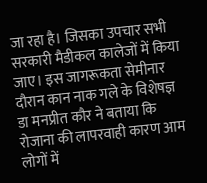जा रहा है। जिसका उपचार सभी सरकारी मैडीकल कालेजों में किया जाए। इस जागरूकता सेमीनार दौरान कान नाक गले के विशेषज्ञ डा मनप्रीत कौर ने बताया कि रोजाना की लापरवाही कारण आम लोगों में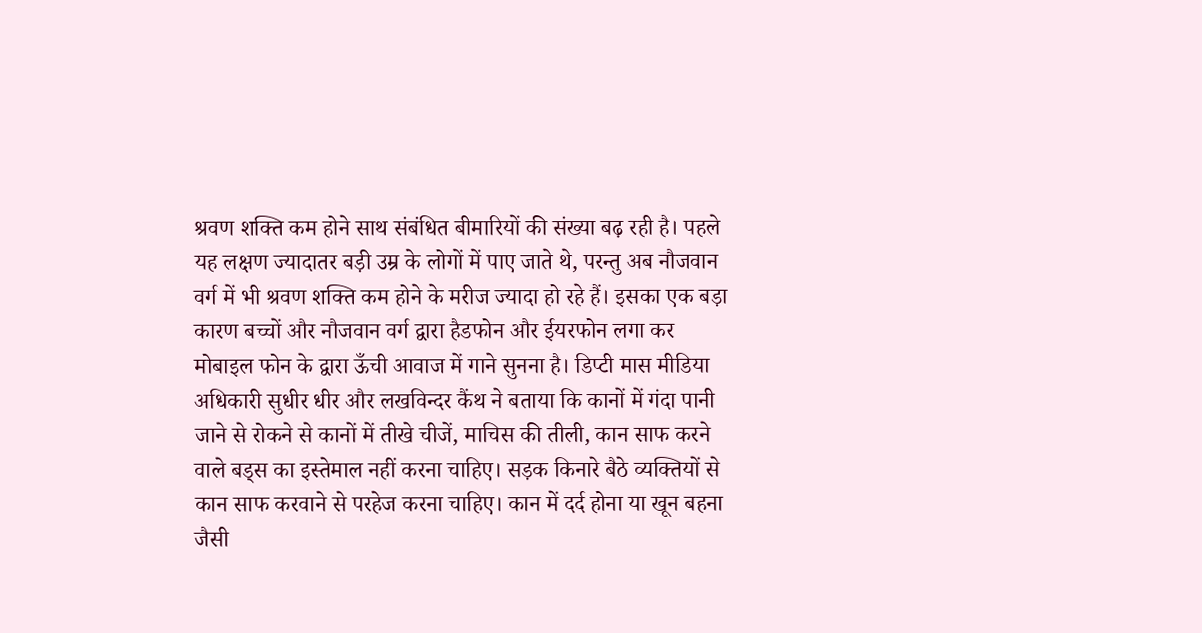श्रवण शक्ति कम होने साथ संबंधित बीमारियों की संख्या बढ़ रही है। पहले यह लक्षण ज्यादातर बड़ी उम्र के लोगों में पाए जाते थे, परन्तु अब नौजवान वर्ग में भी श्रवण शक्ति कम होने के मरीज ज्यादा हो रहे हैं। इसका एक बड़ा कारण बच्चों और नौजवान वर्ग द्वारा हैडफोन और ईयरफोन लगा कर मोबाइल फोन के द्वारा ऊँची आवाज में गाने सुनना है। डिप्टी मास मीडिया अधिकारी सुधीर धीर और लखविन्दर कैंथ ने बताया कि कानों में गंदा पानी जाने से रोकने से कानों में तीखे चीजें, माचिस की तीली, कान साफ करने वाले बड्स का इस्तेमाल नहीं करना चाहिए। सड़क किनारे बैठे व्यक्तियों से कान साफ करवाने से परहेज करना चाहिए। कान में दर्द होना या खून बहना जैसी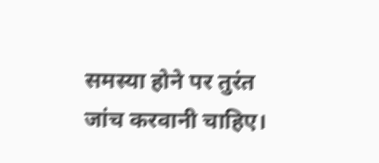समस्या होने पर तुरंत जांच करवानी चाहिए।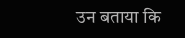उन बताया कि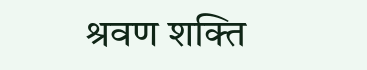श्रवण शक्ति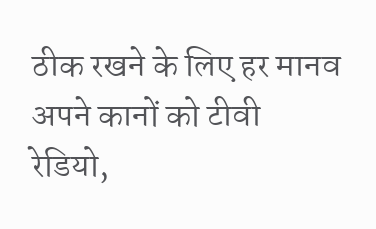ठीक रखने के लिए हर मानव अपने कानों को टीवी रेडियो,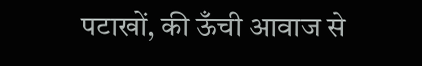पटाखों, की ऊँची आवाज से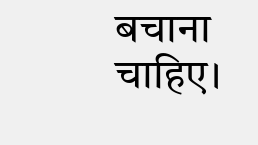बचाना चाहिए।